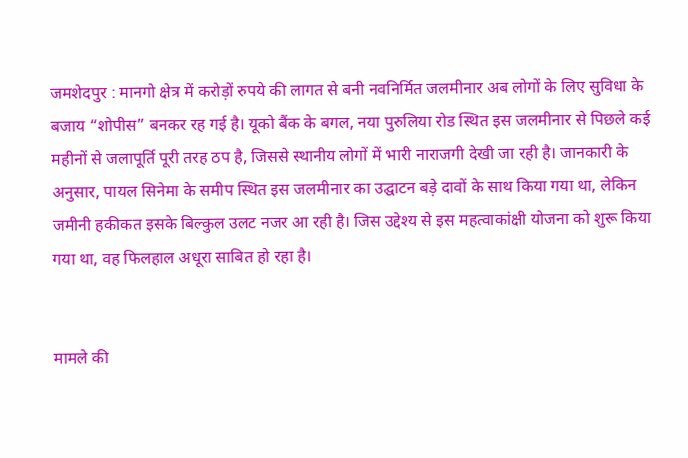जमशेदपुर : मानगो क्षेत्र में करोड़ों रुपये की लागत से बनी नवनिर्मित जलमीनार अब लोगों के लिए सुविधा के बजाय “शोपीस” बनकर रह गई है। यूको बैंक के बगल, नया पुरुलिया रोड स्थित इस जलमीनार से पिछले कई महीनों से जलापूर्ति पूरी तरह ठप है, जिससे स्थानीय लोगों में भारी नाराजगी देखी जा रही है। जानकारी के अनुसार, पायल सिनेमा के समीप स्थित इस जलमीनार का उद्घाटन बड़े दावों के साथ किया गया था, लेकिन जमीनी हकीकत इसके बिल्कुल उलट नजर आ रही है। जिस उद्देश्य से इस महत्वाकांक्षी योजना को शुरू किया गया था, वह फिलहाल अधूरा साबित हो रहा है।


मामले की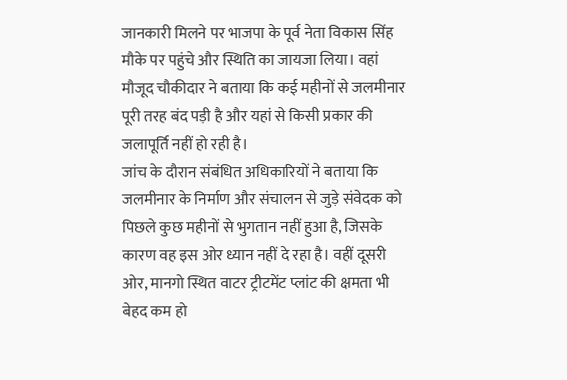जानकारी मिलने पर भाजपा के पूर्व नेता विकास सिंह मौके पर पहुंचे और स्थिति का जायजा लिया। वहां मौजूद चौकीदार ने बताया कि कई महीनों से जलमीनार पूरी तरह बंद पड़ी है और यहां से किसी प्रकार की जलापूर्ति नहीं हो रही है।
जांच के दौरान संबंधित अधिकारियों ने बताया कि जलमीनार के निर्माण और संचालन से जुड़े संवेदक को पिछले कुछ महीनों से भुगतान नहीं हुआ है, जिसके कारण वह इस ओर ध्यान नहीं दे रहा है। वहीं दूसरी ओर, मानगो स्थित वाटर ट्रीटमेंट प्लांट की क्षमता भी बेहद कम हो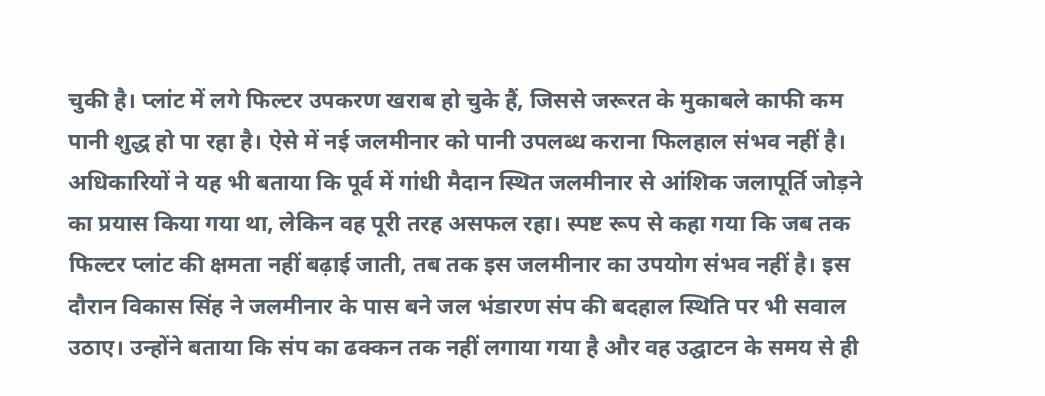चुकी है। प्लांट में लगे फिल्टर उपकरण खराब हो चुके हैं, जिससे जरूरत के मुकाबले काफी कम पानी शुद्ध हो पा रहा है। ऐसे में नई जलमीनार को पानी उपलब्ध कराना फिलहाल संभव नहीं है।
अधिकारियों ने यह भी बताया कि पूर्व में गांधी मैदान स्थित जलमीनार से आंशिक जलापूर्ति जोड़ने का प्रयास किया गया था, लेकिन वह पूरी तरह असफल रहा। स्पष्ट रूप से कहा गया कि जब तक फिल्टर प्लांट की क्षमता नहीं बढ़ाई जाती, तब तक इस जलमीनार का उपयोग संभव नहीं है। इस दौरान विकास सिंह ने जलमीनार के पास बने जल भंडारण संप की बदहाल स्थिति पर भी सवाल उठाए। उन्होंने बताया कि संप का ढक्कन तक नहीं लगाया गया है और वह उद्घाटन के समय से ही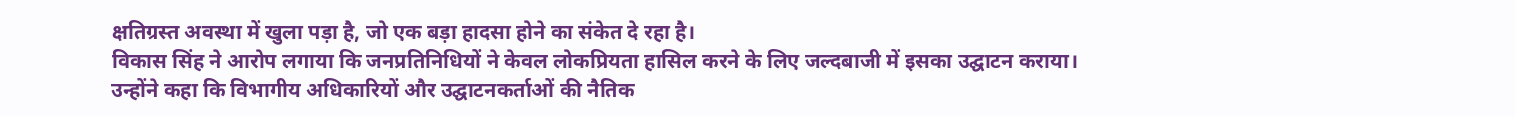क्षतिग्रस्त अवस्था में खुला पड़ा है, जो एक बड़ा हादसा होने का संकेत दे रहा है।
विकास सिंह ने आरोप लगाया कि जनप्रतिनिधियों ने केवल लोकप्रियता हासिल करने के लिए जल्दबाजी में इसका उद्घाटन कराया। उन्होंने कहा कि विभागीय अधिकारियों और उद्घाटनकर्ताओं की नैतिक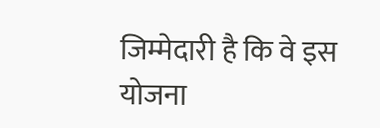जिम्मेदारी है कि वे इस योजना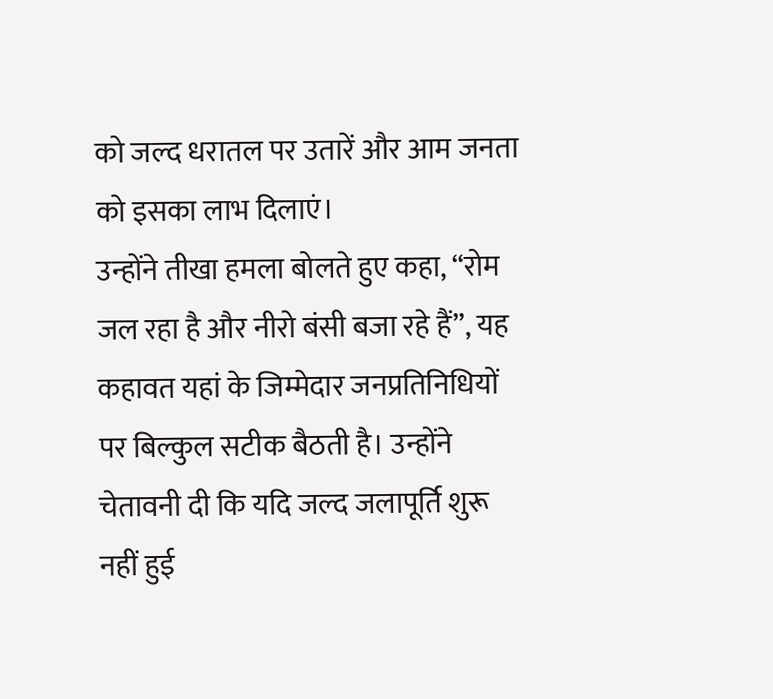को जल्द धरातल पर उतारें और आम जनता को इसका लाभ दिलाएं।
उन्होंने तीखा हमला बोलते हुए कहा, “रोम जल रहा है और नीरो बंसी बजा रहे हैं”, यह कहावत यहां के जिम्मेदार जनप्रतिनिधियों पर बिल्कुल सटीक बैठती है। उन्होंने चेतावनी दी कि यदि जल्द जलापूर्ति शुरू नहीं हुई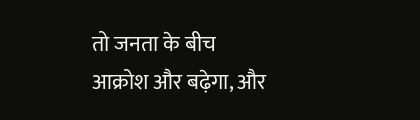तो जनता के बीच आक्रोश और बढ़ेगा, और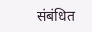संबंधित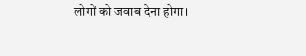लोगों को जवाब देना होगा।